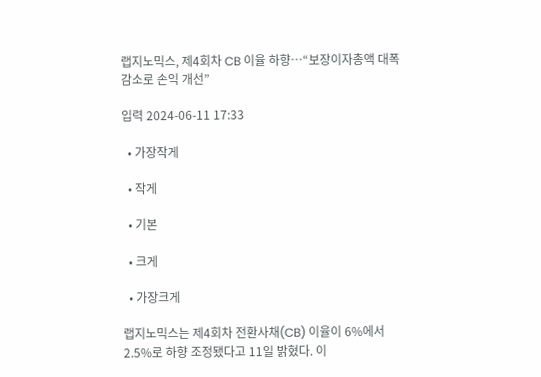랩지노믹스, 제4회차 CB 이율 하향…“보장이자총액 대폭 감소로 손익 개선”

입력 2024-06-11 17:33

  • 가장작게

  • 작게

  • 기본

  • 크게

  • 가장크게

랩지노믹스는 제4회차 전환사채(CB) 이율이 6%에서 2.5%로 하향 조정됐다고 11일 밝혔다. 이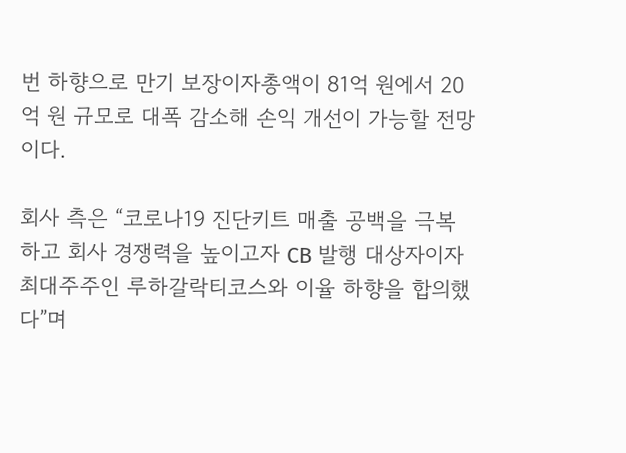번 하향으로 만기 보장이자총액이 81억 원에서 20억 원 규모로 대폭 감소해 손익 개선이 가능할 전망이다.

회사 측은 “코로나19 진단키트 매출 공백을 극복하고 회사 경쟁력을 높이고자 CB 발행 대상자이자 최대주주인 루하갈락티코스와 이율 하향을 합의했다”며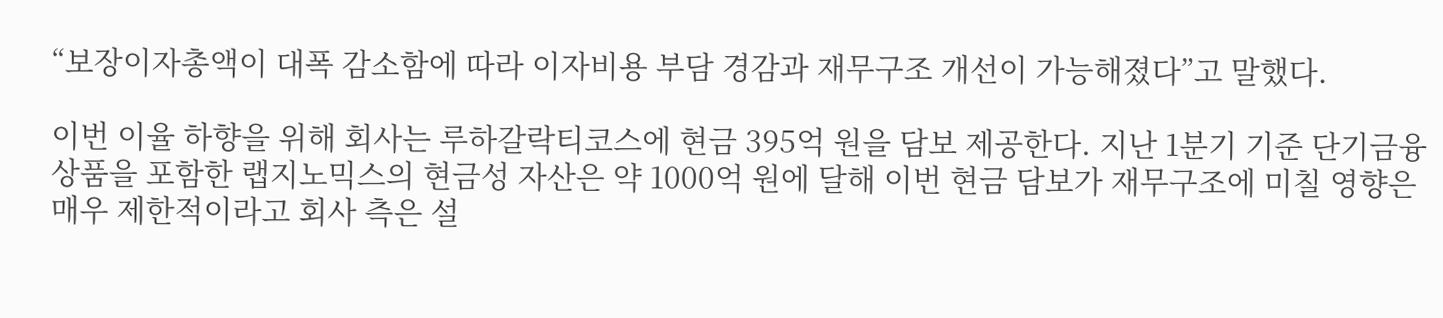“보장이자총액이 대폭 감소함에 따라 이자비용 부담 경감과 재무구조 개선이 가능해졌다”고 말했다.

이번 이율 하향을 위해 회사는 루하갈락티코스에 현금 395억 원을 담보 제공한다. 지난 1분기 기준 단기금융상품을 포함한 랩지노믹스의 현금성 자산은 약 1000억 원에 달해 이번 현금 담보가 재무구조에 미칠 영향은 매우 제한적이라고 회사 측은 설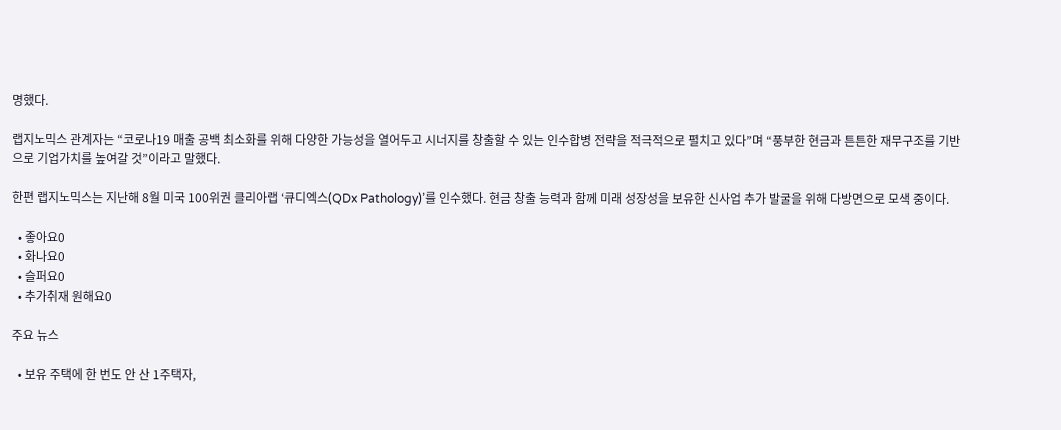명했다.

랩지노믹스 관계자는 “코로나19 매출 공백 최소화를 위해 다양한 가능성을 열어두고 시너지를 창출할 수 있는 인수합병 전략을 적극적으로 펼치고 있다”며 “풍부한 현금과 튼튼한 재무구조를 기반으로 기업가치를 높여갈 것”이라고 말했다.

한편 랩지노믹스는 지난해 8월 미국 100위권 클리아랩 ‘큐디엑스(QDx Pathology)’를 인수했다. 현금 창출 능력과 함께 미래 성장성을 보유한 신사업 추가 발굴을 위해 다방면으로 모색 중이다.

  • 좋아요0
  • 화나요0
  • 슬퍼요0
  • 추가취재 원해요0

주요 뉴스

  • 보유 주택에 한 번도 안 산 1주택자,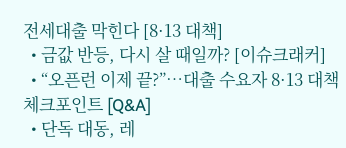전세대출 막힌다 [8·13 대책]
  • 금값 반등, 다시 살 때일까? [이슈크래커]
  • “오픈런 이제 끝?”⋯대출 수요자 8·13 대책 체크포인트 [Q&A]
  • 단독 대동, 레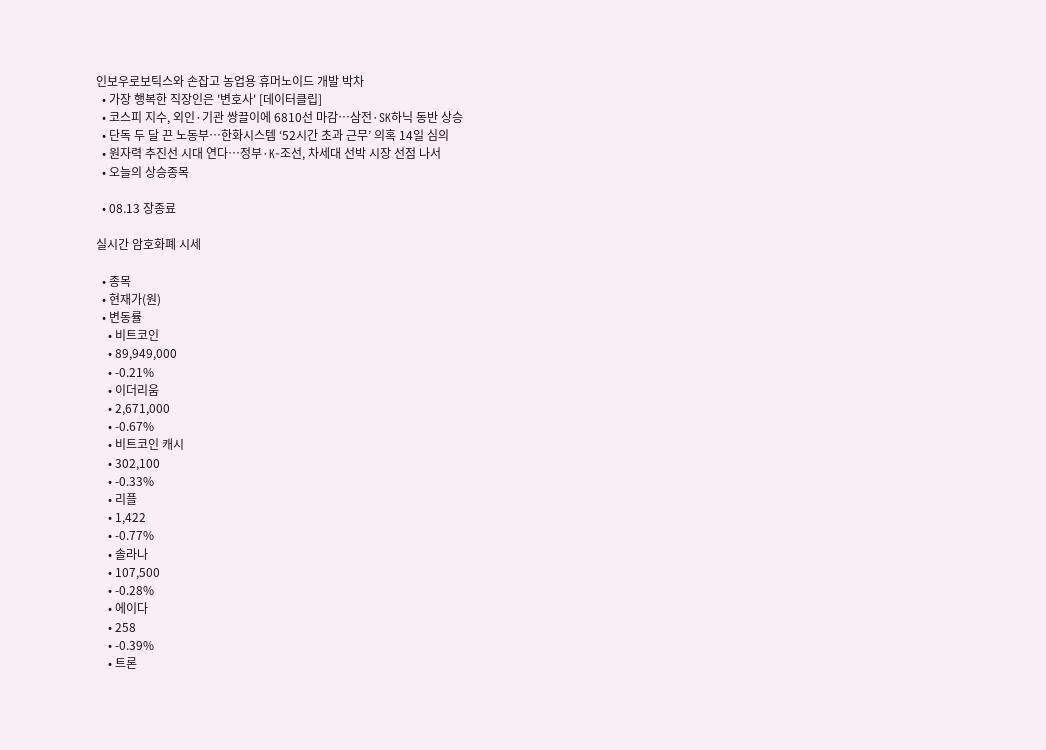인보우로보틱스와 손잡고 농업용 휴머노이드 개발 박차
  • 가장 행복한 직장인은 '변호사' [데이터클립]
  • 코스피 지수, 외인·기관 쌍끌이에 6810선 마감…삼전·SK하닉 동반 상승
  • 단독 두 달 끈 노동부…한화시스템 ‘52시간 초과 근무’ 의혹 14일 심의
  • 원자력 추진선 시대 연다…정부·K-조선, 차세대 선박 시장 선점 나서
  • 오늘의 상승종목

  • 08.13 장종료

실시간 암호화폐 시세

  • 종목
  • 현재가(원)
  • 변동률
    • 비트코인
    • 89,949,000
    • -0.21%
    • 이더리움
    • 2,671,000
    • -0.67%
    • 비트코인 캐시
    • 302,100
    • -0.33%
    • 리플
    • 1,422
    • -0.77%
    • 솔라나
    • 107,500
    • -0.28%
    • 에이다
    • 258
    • -0.39%
    • 트론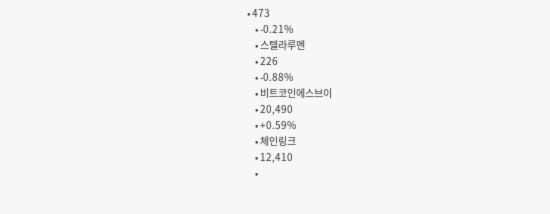• 473
    • -0.21%
    • 스텔라루멘
    • 226
    • -0.88%
    • 비트코인에스브이
    • 20,490
    • +0.59%
    • 체인링크
    • 12,410
    •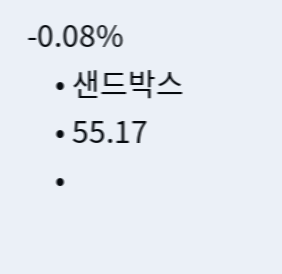-0.08%
    • 샌드박스
    • 55.17
    •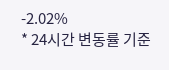-2.02%
* 24시간 변동률 기준